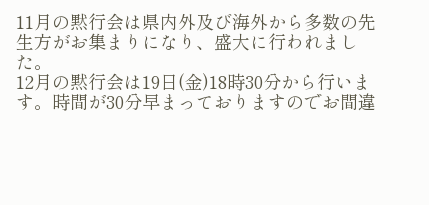11月の黙行会は県内外及び海外から多数の先生方がお集まりになり、盛大に行われました。
12月の黙行会は19日(金)18時30分から行います。時間が30分早まっておりますのでお間違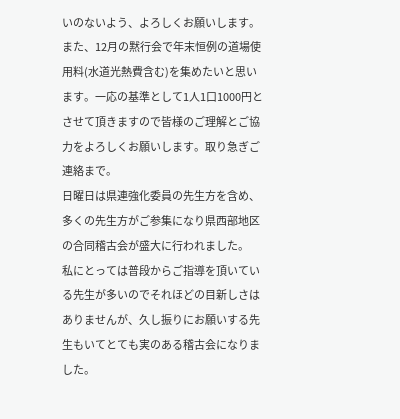いのないよう、よろしくお願いします。
また、12月の黙行会で年末恒例の道場使用料(水道光熱費含む)を集めたいと思います。一応の基準として1人1口1000円とさせて頂きますので皆様のご理解とご協力をよろしくお願いします。取り急ぎご連絡まで。
日曜日は県連強化委員の先生方を含め、多くの先生方がご参集になり県西部地区の合同稽古会が盛大に行われました。
私にとっては普段からご指導を頂いている先生が多いのでそれほどの目新しさはありませんが、久し振りにお願いする先生もいてとても実のある稽古会になりました。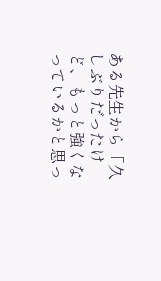ある先生から「久しぶりだったけど、もっと強くなっているかと思っ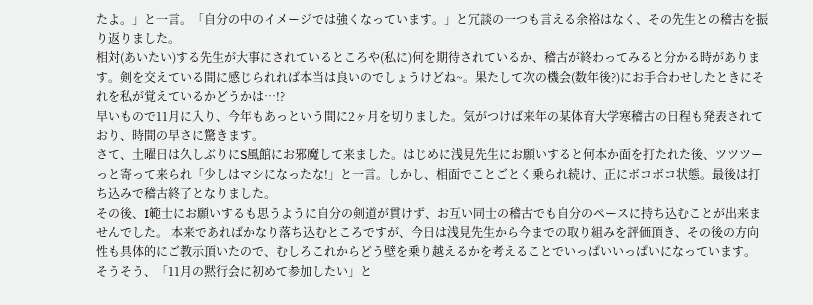たよ。」と一言。「自分の中のイメージでは強くなっています。」と冗談の一つも言える余裕はなく、その先生との稽古を振り返りました。
相対(あいたい)する先生が大事にされているところや(私に)何を期待されているか、稽古が終わってみると分かる時があります。剣を交えている間に感じられれば本当は良いのでしょうけどね~。果たして次の機会(数年後?)にお手合わせしたときにそれを私が覚えているかどうかは…!?
早いもので11月に入り、今年もあっという間に2ヶ月を切りました。気がつけば来年の某体育大学寒稽古の日程も発表されており、時間の早さに驚きます。
さて、土曜日は久しぶりにS風館にお邪魔して来ました。はじめに浅見先生にお願いすると何本か面を打たれた後、ツツツーっと寄って来られ「少しはマシになったな!」と一言。しかし、相面でことごとく乗られ続け、正にボコボコ状態。最後は打ち込みで稽古終了となりました。
その後、I範士にお願いするも思うように自分の剣道が貫けず、お互い同士の稽古でも自分のペースに持ち込むことが出来ませんでした。 本来であればかなり落ち込むところですが、今日は浅見先生から今までの取り組みを評価頂き、その後の方向性も具体的にご教示頂いたので、むしろこれからどう壁を乗り越えるかを考えることでいっぱいいっぱいになっています。
そうそう、「11月の黙行会に初めて参加したい」と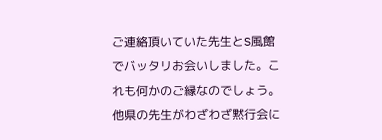ご連絡頂いていた先生とS風館でバッタリお会いしました。これも何かのご縁なのでしょう。他県の先生がわざわざ黙行会に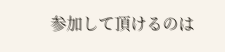参加して頂けるのは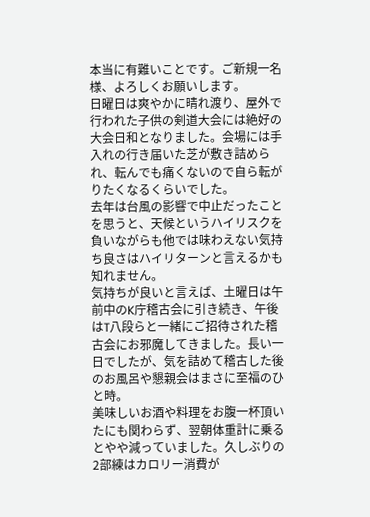本当に有難いことです。ご新規一名様、よろしくお願いします。
日曜日は爽やかに晴れ渡り、屋外で行われた子供の剣道大会には絶好の大会日和となりました。会場には手入れの行き届いた芝が敷き詰められ、転んでも痛くないので自ら転がりたくなるくらいでした。
去年は台風の影響で中止だったことを思うと、天候というハイリスクを負いながらも他では味わえない気持ち良さはハイリターンと言えるかも知れません。
気持ちが良いと言えば、土曜日は午前中のK庁稽古会に引き続き、午後はT八段らと一緒にご招待された稽古会にお邪魔してきました。長い一日でしたが、気を詰めて稽古した後のお風呂や懇親会はまさに至福のひと時。
美味しいお酒や料理をお腹一杯頂いたにも関わらず、翌朝体重計に乗るとやや減っていました。久しぶりの2部練はカロリー消費が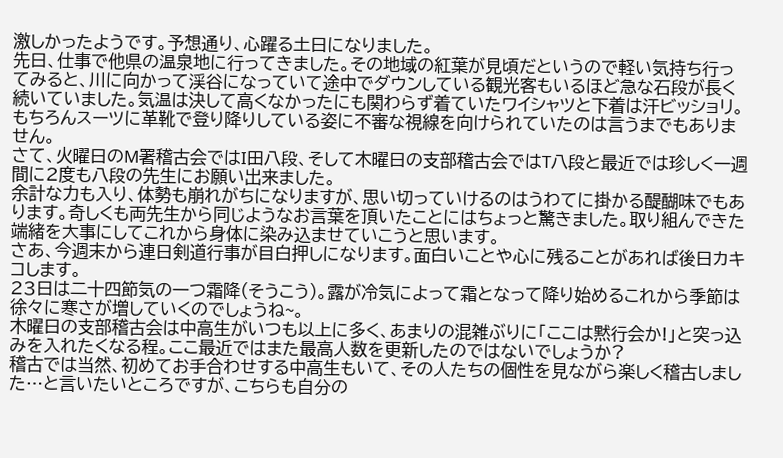激しかったようです。予想通り、心躍る土日になりました。
先日、仕事で他県の温泉地に行ってきました。その地域の紅葉が見頃だというので軽い気持ち行ってみると、川に向かって渓谷になっていて途中でダウンしている観光客もいるほど急な石段が長く続いていました。気温は決して高くなかったにも関わらず着ていたワイシャツと下着は汗ビッショリ。もちろんスーツに革靴で登り降りしている姿に不審な視線を向けられていたのは言うまでもありません。
さて、火曜日のM署稽古会ではI田八段、そして木曜日の支部稽古会ではT八段と最近では珍しく一週間に2度も八段の先生にお願い出来ました。
余計な力も入り、体勢も崩れがちになりますが、思い切っていけるのはうわてに掛かる醍醐味でもあります。奇しくも両先生から同じようなお言葉を頂いたことにはちょっと驚きました。取り組んできた端緒を大事にしてこれから身体に染み込ませていこうと思います。
さあ、今週末から連日剣道行事が目白押しになります。面白いことや心に残ることがあれば後日カキコします。
23日は二十四節気の一つ霜降(そうこう)。露が冷気によって霜となって降り始めるこれから季節は徐々に寒さが増していくのでしょうね~。
木曜日の支部稽古会は中高生がいつも以上に多く、あまりの混雑ぶりに「ここは黙行会か!」と突っ込みを入れたくなる程。ここ最近ではまた最高人数を更新したのではないでしょうか?
稽古では当然、初めてお手合わせする中高生もいて、その人たちの個性を見ながら楽しく稽古しました…と言いたいところですが、こちらも自分の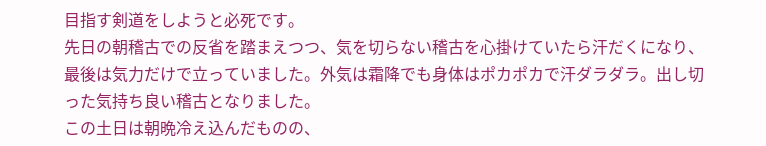目指す剣道をしようと必死です。
先日の朝稽古での反省を踏まえつつ、気を切らない稽古を心掛けていたら汗だくになり、最後は気力だけで立っていました。外気は霜降でも身体はポカポカで汗ダラダラ。出し切った気持ち良い稽古となりました。
この土日は朝晩冷え込んだものの、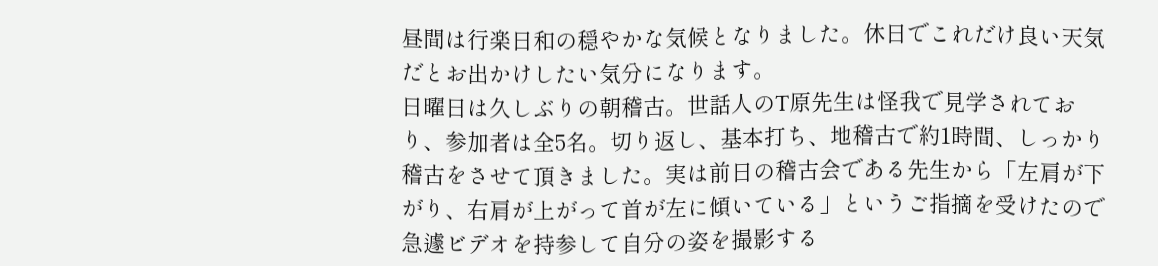昼間は行楽日和の穏やかな気候となりました。休日でこれだけ良い天気だとお出かけしたい気分になります。
日曜日は久しぶりの朝稽古。世話人のT原先生は怪我で見学されており、参加者は全5名。切り返し、基本打ち、地稽古で約1時間、しっかり稽古をさせて頂きました。実は前日の稽古会である先生から「左肩が下がり、右肩が上がって首が左に傾いている」というご指摘を受けたので急遽ビデオを持参して自分の姿を撮影する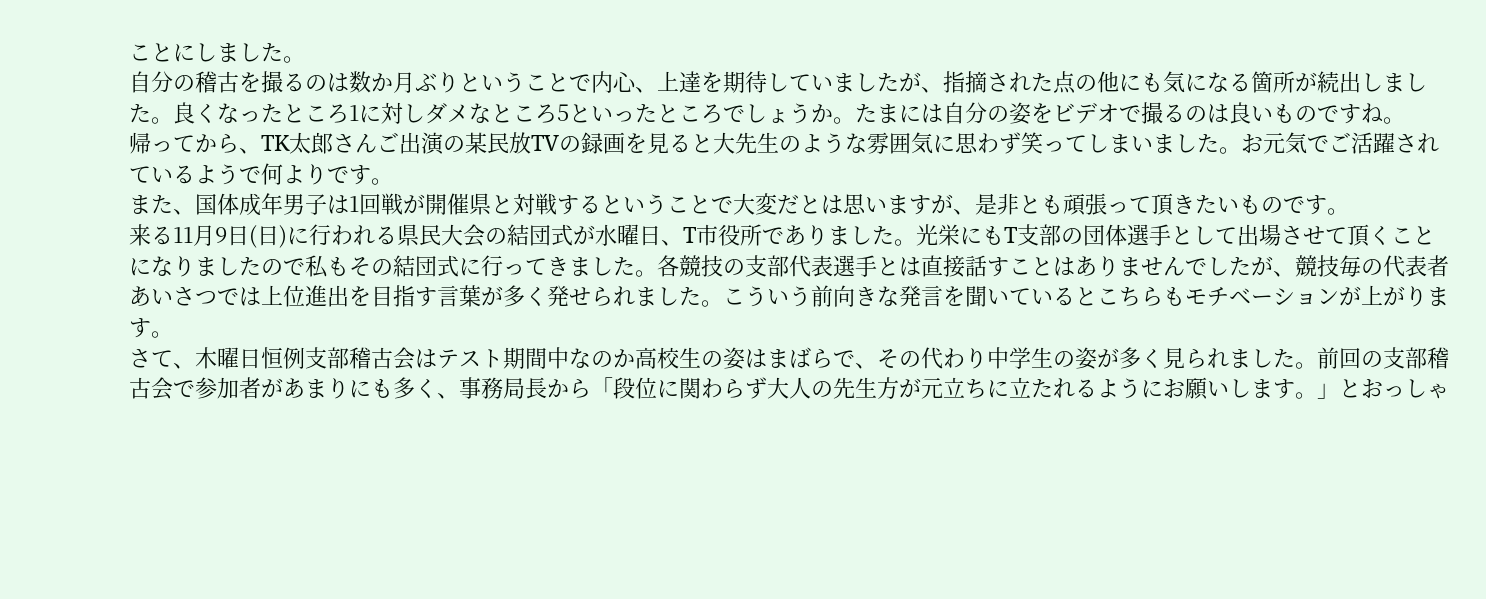ことにしました。
自分の稽古を撮るのは数か月ぶりということで内心、上達を期待していましたが、指摘された点の他にも気になる箇所が続出しました。良くなったところ1に対しダメなところ5といったところでしょうか。たまには自分の姿をビデオで撮るのは良いものですね。
帰ってから、TK太郎さんご出演の某民放TVの録画を見ると大先生のような雰囲気に思わず笑ってしまいました。お元気でご活躍されているようで何よりです。
また、国体成年男子は1回戦が開催県と対戦するということで大変だとは思いますが、是非とも頑張って頂きたいものです。
来る11月9日(日)に行われる県民大会の結団式が水曜日、T市役所でありました。光栄にもT支部の団体選手として出場させて頂くことになりましたので私もその結団式に行ってきました。各競技の支部代表選手とは直接話すことはありませんでしたが、競技毎の代表者あいさつでは上位進出を目指す言葉が多く発せられました。こういう前向きな発言を聞いているとこちらもモチベーションが上がります。
さて、木曜日恒例支部稽古会はテスト期間中なのか高校生の姿はまばらで、その代わり中学生の姿が多く見られました。前回の支部稽古会で参加者があまりにも多く、事務局長から「段位に関わらず大人の先生方が元立ちに立たれるようにお願いします。」とおっしゃ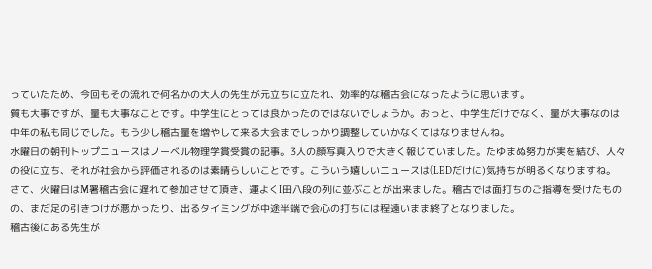っていたため、今回もその流れで何名かの大人の先生が元立ちに立たれ、効率的な稽古会になったように思います。
質も大事ですが、量も大事なことです。中学生にとっては良かったのではないでしょうか。おっと、中学生だけでなく、量が大事なのは中年の私も同じでした。もう少し稽古量を増やして来る大会までしっかり調整していかなくてはなりませんね。
水曜日の朝刊トップニュースはノーベル物理学賞受賞の記事。3人の顔写真入りで大きく報じていました。たゆまぬ努力が実を結び、人々の役に立ち、それが社会から評価されるのは素晴らしいことです。こういう嬉しいニュースは(LEDだけに)気持ちが明るくなりますね。
さて、火曜日はM署稽古会に遅れて参加させて頂き、運よくI田八段の列に並ぶことが出来ました。稽古では面打ちのご指導を受けたものの、まだ足の引きつけが悪かったり、出るタイミングが中途半端で会心の打ちには程遠いまま終了となりました。
稽古後にある先生が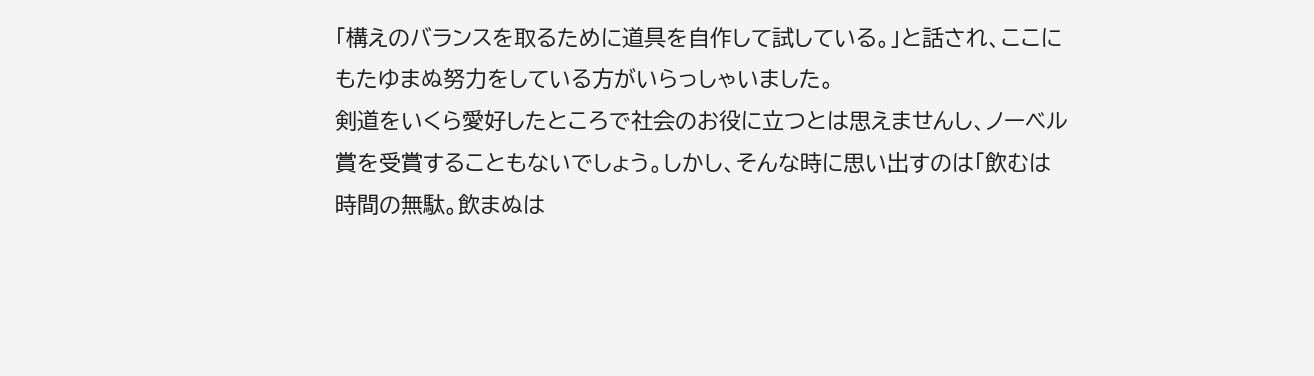「構えのバランスを取るために道具を自作して試している。」と話され、ここにもたゆまぬ努力をしている方がいらっしゃいました。
剣道をいくら愛好したところで社会のお役に立つとは思えませんし、ノーベル賞を受賞することもないでしょう。しかし、そんな時に思い出すのは「飲むは時間の無駄。飲まぬは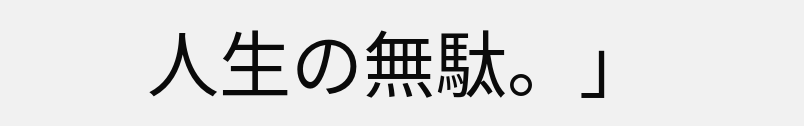人生の無駄。」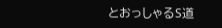とおっしゃるS道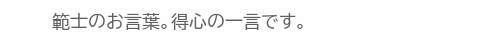範士のお言葉。得心の一言です。